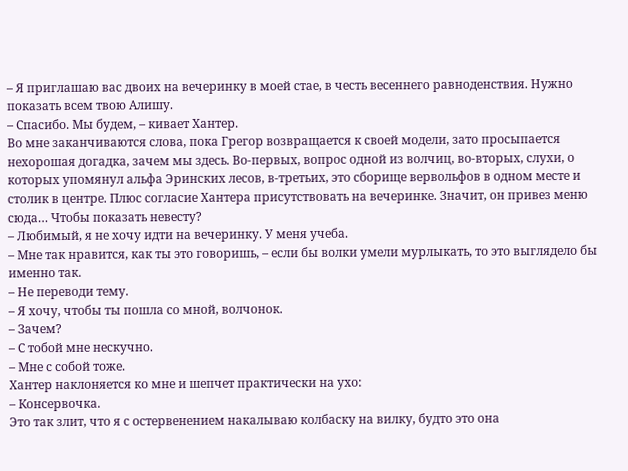– Я приглашаю вас двоих на вечеринку в моей стае, в честь весеннего равноденствия. Нужно показать всем твою Алишу.
– Спасибо. Мы будем, – кивает Хантер.
Во мне заканчиваются слова, пока Грегор возвращается к своей модели, зато просыпается нехорошая догадка, зачем мы здесь. Во-первых, вопрос одной из волчиц, во-вторых, слухи, о которых упомянул альфа Эринских лесов, в-третьих, это сборище вервольфов в одном месте и столик в центре. Плюс согласие Хантера присутствовать на вечеринке. Значит, он привез меню сюда… Чтобы показать невесту?
– Любимый, я не хочу идти на вечеринку. У меня учеба.
– Мне так нравится, как ты это говоришь, – если бы волки умели мурлыкать, то это выглядело бы именно так.
– Не переводи тему.
– Я хочу, чтобы ты пошла со мной, волчонок.
– Зачем?
– С тобой мне нескучно.
– Мне с собой тоже.
Хантер наклоняется ко мне и шепчет практически на ухо:
– Консервочка.
Это так злит, что я с остервенением накалываю колбаску на вилку, будто это она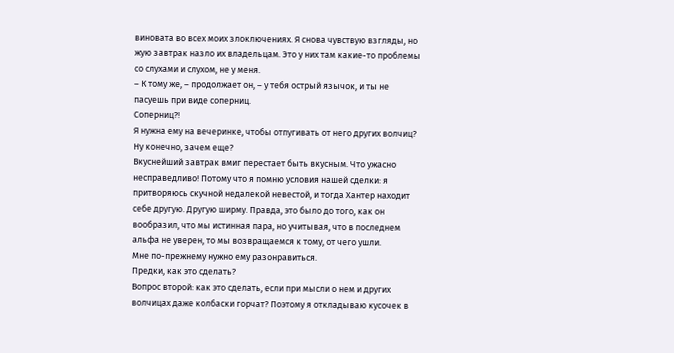виновата во всех моих злоключениях. Я снова чувствую взгляды, но жую завтрак назло их владельцам. Это у них там какие-то проблемы со слухами и слухом, не у меня.
– К тому же, – продолжает он, – у тебя острый язычок, и ты не пасуешь при виде соперниц.
Соперниц?!
Я нужна ему на вечеринке, чтобы отпугивать от него других волчиц? Ну конечно, зачем еще?
Вкуснейший завтрак вмиг перестает быть вкусным. Что ужасно несправедливо! Потому что я помню условия нашей сделки: я притворяюсь скучной недалекой невестой, и тогда Хантер находит себе другую. Другую ширму. Правда, это было до того, как он вообразил, что мы истинная пара, но учитывая, что в последнем альфа не уверен, то мы возвращаемся к тому, от чего ушли.
Мне по-прежнему нужно ему разонравиться.
Предки, как это сделать?
Вопрос второй: как это сделать, если при мысли о нем и других волчицах даже колбаски горчат? Поэтому я откладываю кусочек в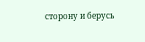сторону и берусь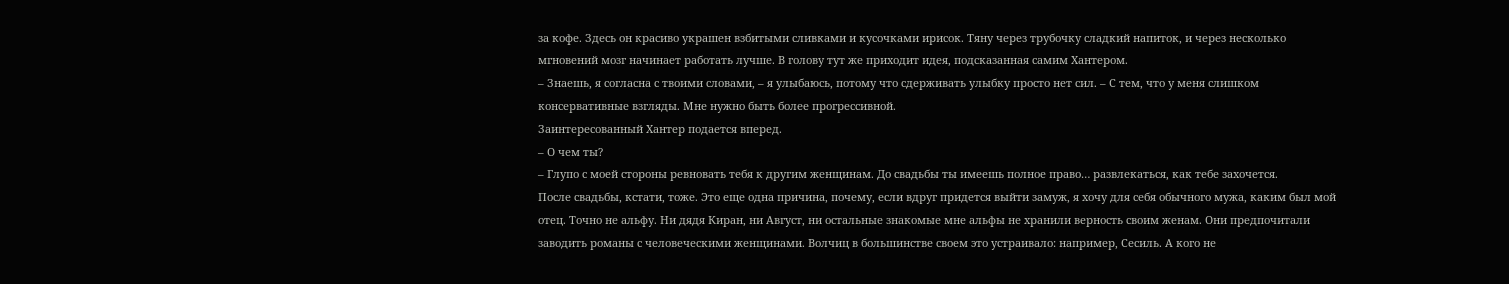за кофе. Здесь он красиво украшен взбитыми сливками и кусочками ирисок. Тяну через трубочку сладкий напиток, и через несколько мгновений мозг начинает работать лучше. В голову тут же приходит идея, подсказанная самим Хантером.
– Знаешь, я согласна с твоими словами, – я улыбаюсь, потому что сдерживать улыбку просто нет сил. – С тем, что у меня слишком консервативные взгляды. Мне нужно быть более прогрессивной.
Заинтересованный Хантер подается вперед.
– О чем ты?
– Глупо с моей стороны ревновать тебя к другим женщинам. До свадьбы ты имеешь полное право… развлекаться, как тебе захочется.
После свадьбы, кстати, тоже. Это еще одна причина, почему, если вдруг придется выйти замуж, я хочу для себя обычного мужа, каким был мой отец. Точно не альфу. Ни дядя Киран, ни Август, ни остальные знакомые мне альфы не хранили верность своим женам. Они предпочитали заводить романы с человеческими женщинами. Волчиц в большинстве своем это устраивало: например, Сесиль. А кого не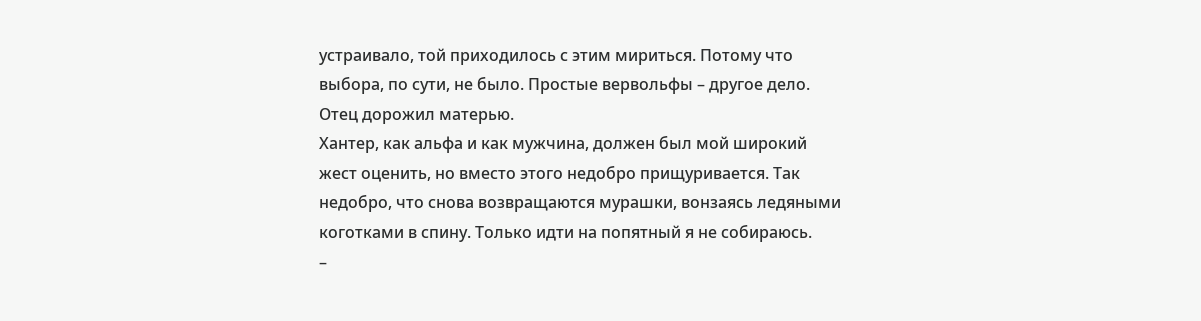устраивало, той приходилось с этим мириться. Потому что выбора, по сути, не было. Простые вервольфы – другое дело. Отец дорожил матерью.
Хантер, как альфа и как мужчина, должен был мой широкий жест оценить, но вместо этого недобро прищуривается. Так недобро, что снова возвращаются мурашки, вонзаясь ледяными коготками в спину. Только идти на попятный я не собираюсь.
–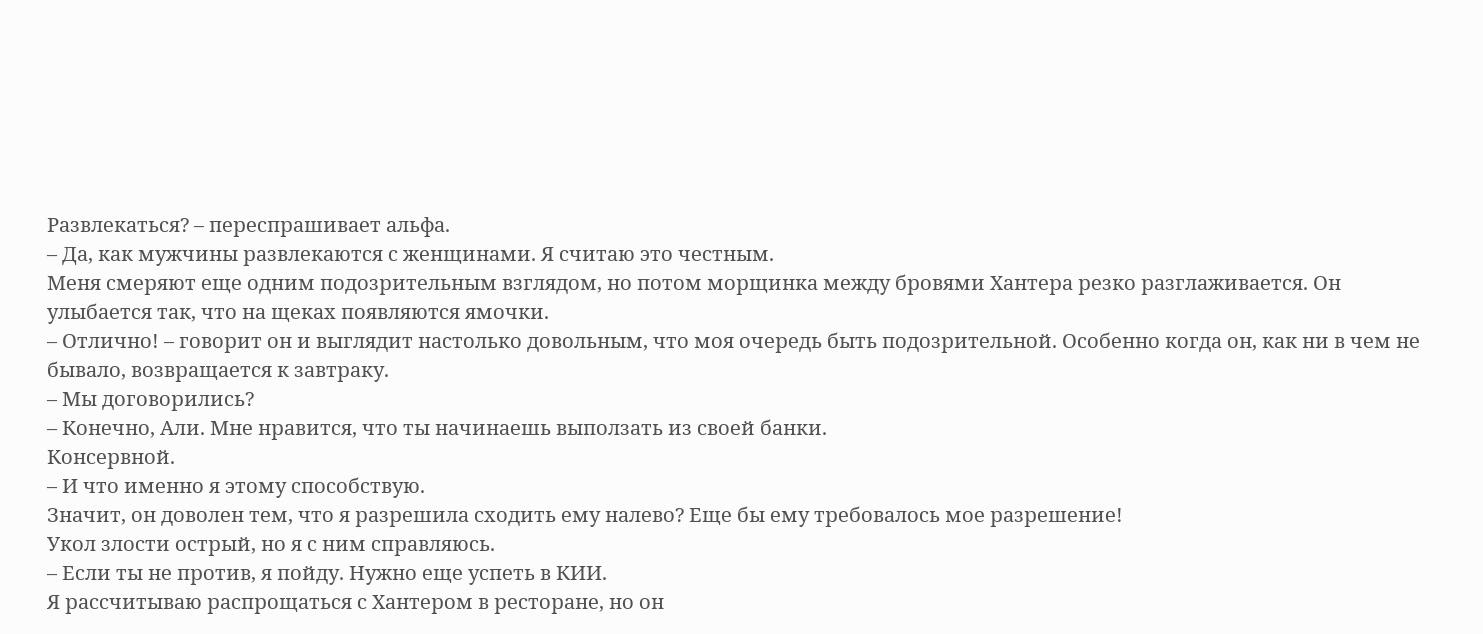Развлекаться? – переспрашивает альфа.
– Да, как мужчины развлекаются с женщинами. Я считаю это честным.
Меня смеряют еще одним подозрительным взглядом, но потом морщинка между бровями Хантера резко разглаживается. Он улыбается так, что на щеках появляются ямочки.
– Отлично! – говорит он и выглядит настолько довольным, что моя очередь быть подозрительной. Особенно когда он, как ни в чем не бывало, возвращается к завтраку.
– Мы договорились?
– Конечно, Али. Мне нравится, что ты начинаешь выползать из своей банки.
Консервной.
– И что именно я этому способствую.
Значит, он доволен тем, что я разрешила сходить ему налево? Еще бы ему требовалось мое разрешение!
Укол злости острый, но я с ним справляюсь.
– Если ты не против, я пойду. Нужно еще успеть в КИИ.
Я рассчитываю распрощаться с Хантером в ресторане, но он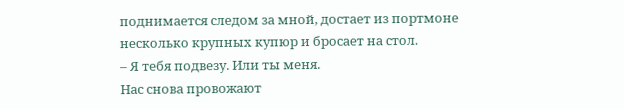поднимается следом за мной, достает из портмоне несколько крупных купюр и бросает на стол.
– Я тебя подвезу. Или ты меня.
Нас снова провожают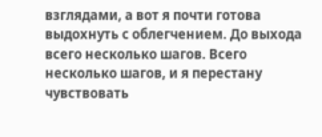взглядами, а вот я почти готова выдохнуть с облегчением. До выхода всего несколько шагов. Всего несколько шагов, и я перестану чувствовать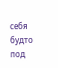себя будто под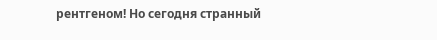рентгеном! Но сегодня странный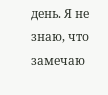день. Я не знаю, что замечаю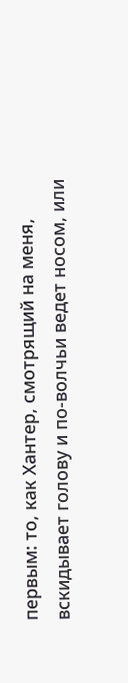первым: то, как Хантер, смотрящий на меня, вскидывает голову и по-волчьи ведет носом, или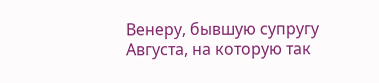Венеру, бывшую супругу Августа, на которую так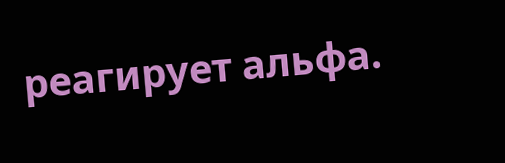реагирует альфа.